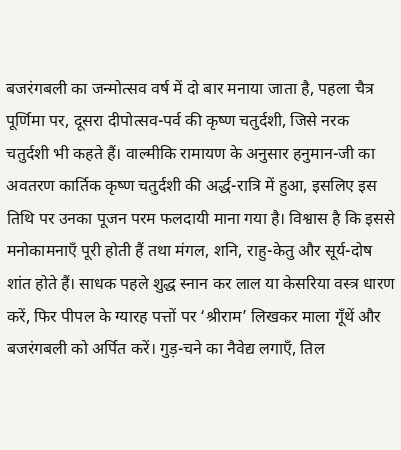बजरंगबली का जन्मोत्सव वर्ष में दो बार मनाया जाता है, पहला चैत्र पूर्णिमा पर, दूसरा दीपोत्सव-पर्व की कृष्ण चतुर्दशी, जिसे नरक चतुर्दशी भी कहते हैं। वाल्मीकि रामायण के अनुसार हनुमान-जी का अवतरण कार्तिक कृष्ण चतुर्दशी की अर्द्ध-रात्रि में हुआ, इसलिए इस तिथि पर उनका पूजन परम फलदायी माना गया है। विश्वास है कि इससे मनोकामनाएँ पूरी होती हैं तथा मंगल, शनि, राहु-केतु और सूर्य-दोष शांत होते हैं। साधक पहले शुद्ध स्नान कर लाल या केसरिया वस्त्र धारण करें, फिर पीपल के ग्यारह पत्तों पर ‘श्रीराम’ लिखकर माला गूँथें और बजरंगबली को अर्पित करें। गुड़-चने का नैवेद्य लगाएँ, तिल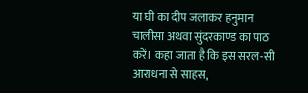या घी का दीप जलाकर हनुमान चालीसा अथवा सुंदरकाण्ड का पाठ करें। कहा जाता है कि इस सरल-सी आराधना से साहस,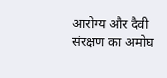आरोग्य और दैवी संरक्षण का अमोघ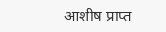आशीष प्राप्त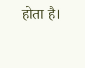होता है।